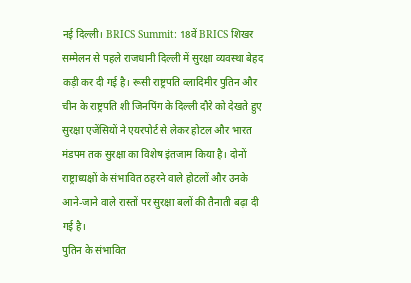नई दिल्ली। BRICS Summit: 18वें BRICS शिखर सम्मेलन से पहले राजधानी दिल्ली में सुरक्षा व्यवस्था बेहद कड़ी कर दी गई है। रूसी राष्ट्रपति व्लादिमीर पुतिन और चीन के राष्ट्रपति शी जिनपिंग के दिल्ली दौरे को देखते हुए सुरक्षा एजेंसियों ने एयरपोर्ट से लेकर होटल और भारत मंडपम तक सुरक्षा का विशेष इंतजाम किया है। दोनों राष्ट्राध्यक्षों के संभावित ठहरने वाले होटलों और उनके आने-जाने वाले रास्तों पर सुरक्षा बलों की तैनाती बढ़ा दी गई है।
पुतिन के संभावित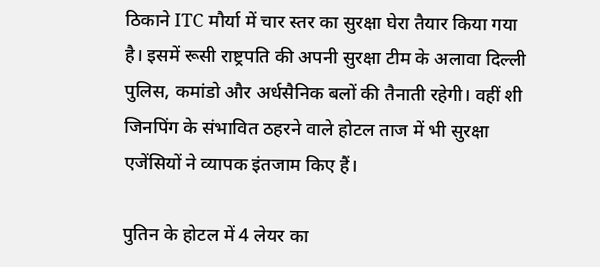ठिकाने ITC मौर्या में चार स्तर का सुरक्षा घेरा तैयार किया गया है। इसमें रूसी राष्ट्रपति की अपनी सुरक्षा टीम के अलावा दिल्ली पुलिस, कमांडो और अर्धसैनिक बलों की तैनाती रहेगी। वहीं शी जिनपिंग के संभावित ठहरने वाले होटल ताज में भी सुरक्षा एजेंसियों ने व्यापक इंतजाम किए हैं।

पुतिन के होटल में 4 लेयर का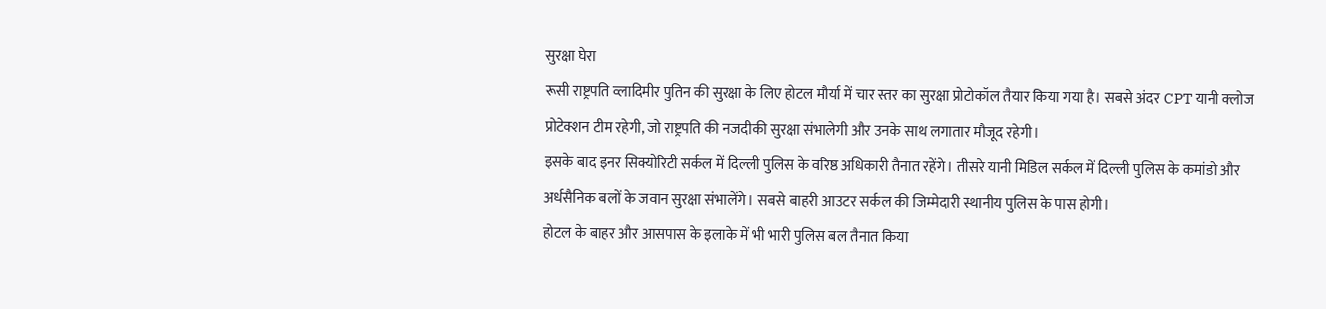सुरक्षा घेरा
रूसी राष्ट्रपति व्लादिमीर पुतिन की सुरक्षा के लिए होटल मौर्या में चार स्तर का सुरक्षा प्रोटोकॉल तैयार किया गया है। सबसे अंदर CPT यानी क्लोज प्रोटेक्शन टीम रहेगी, जो राष्ट्रपति की नजदीकी सुरक्षा संभालेगी और उनके साथ लगातार मौजूद रहेगी।
इसके बाद इनर सिक्योरिटी सर्कल में दिल्ली पुलिस के वरिष्ठ अधिकारी तैनात रहेंगे। तीसरे यानी मिडिल सर्कल में दिल्ली पुलिस के कमांडो और अर्धसैनिक बलों के जवान सुरक्षा संभालेंगे। सबसे बाहरी आउटर सर्कल की जिम्मेदारी स्थानीय पुलिस के पास होगी।
होटल के बाहर और आसपास के इलाके में भी भारी पुलिस बल तैनात किया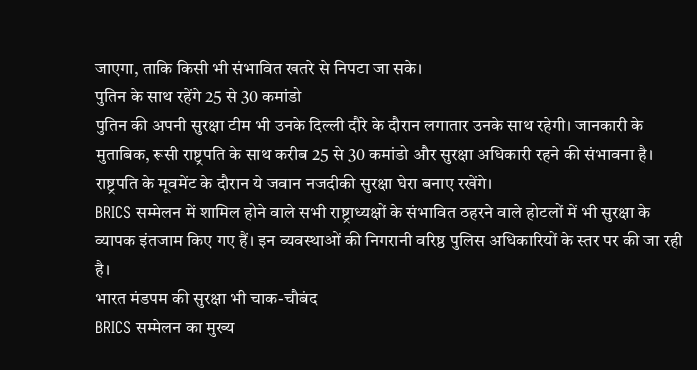जाएगा, ताकि किसी भी संभावित खतरे से निपटा जा सके।
पुतिन के साथ रहेंगे 25 से 30 कमांडो
पुतिन की अपनी सुरक्षा टीम भी उनके दिल्ली दौरे के दौरान लगातार उनके साथ रहेगी। जानकारी के मुताबिक, रूसी राष्ट्रपति के साथ करीब 25 से 30 कमांडो और सुरक्षा अधिकारी रहने की संभावना है। राष्ट्रपति के मूवमेंट के दौरान ये जवान नजदीकी सुरक्षा घेरा बनाए रखेंगे।
BRICS सम्मेलन में शामिल होने वाले सभी राष्ट्राध्यक्षों के संभावित ठहरने वाले होटलों में भी सुरक्षा के व्यापक इंतजाम किए गए हैं। इन व्यवस्थाओं की निगरानी वरिष्ठ पुलिस अधिकारियों के स्तर पर की जा रही है।
भारत मंडपम की सुरक्षा भी चाक-चौबंद
BRICS सम्मेलन का मुख्य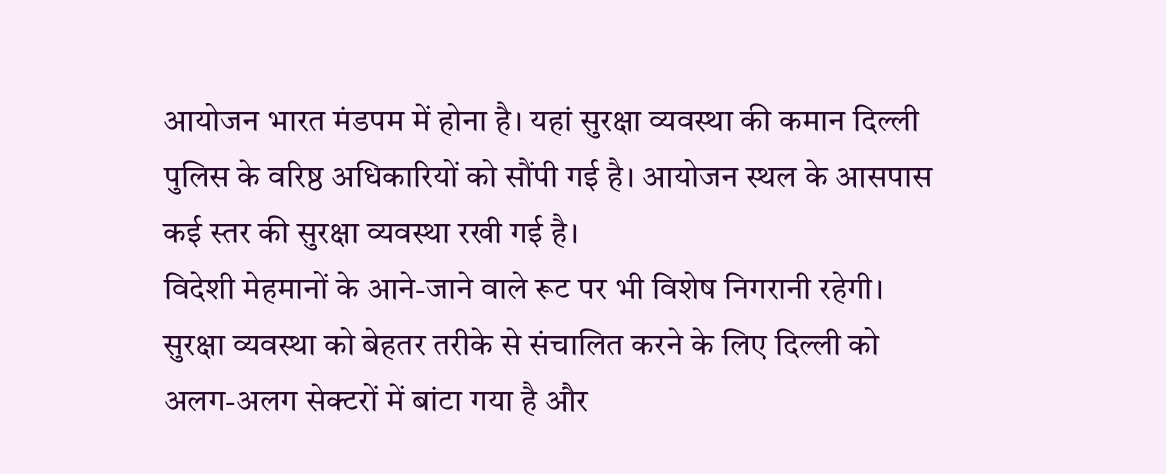आयोजन भारत मंडपम में होना है। यहां सुरक्षा व्यवस्था की कमान दिल्ली पुलिस के वरिष्ठ अधिकारियों को सौंपी गई है। आयोजन स्थल के आसपास कई स्तर की सुरक्षा व्यवस्था रखी गई है।
विदेशी मेहमानों के आने-जाने वाले रूट पर भी विशेष निगरानी रहेगी। सुरक्षा व्यवस्था को बेहतर तरीके से संचालित करने के लिए दिल्ली को अलग-अलग सेक्टरों में बांटा गया है और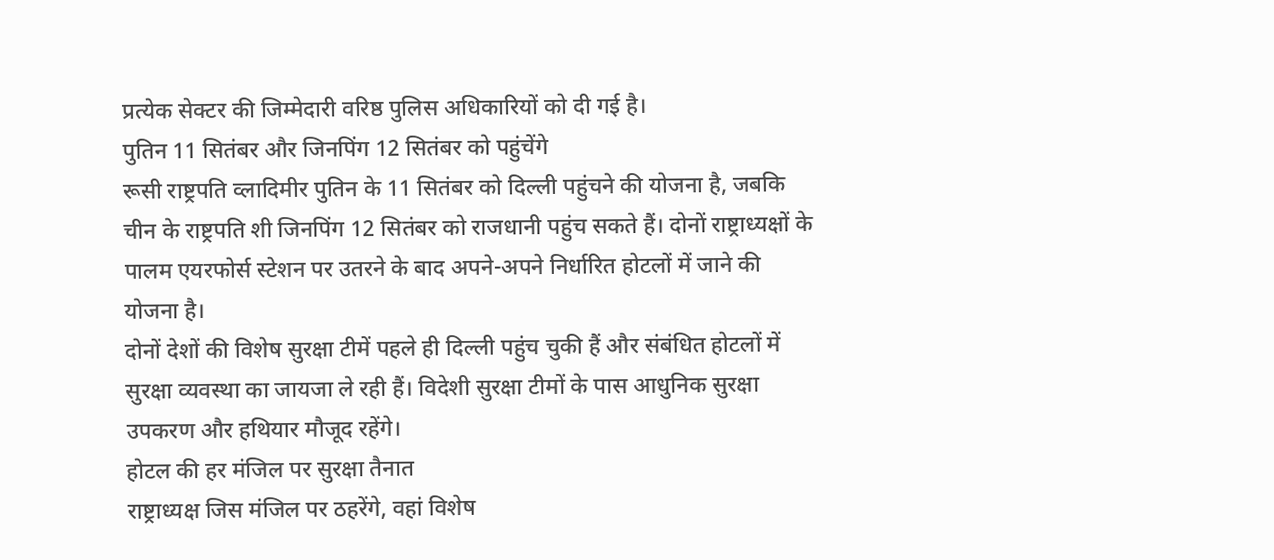प्रत्येक सेक्टर की जिम्मेदारी वरिष्ठ पुलिस अधिकारियों को दी गई है।
पुतिन 11 सितंबर और जिनपिंग 12 सितंबर को पहुंचेंगे
रूसी राष्ट्रपति व्लादिमीर पुतिन के 11 सितंबर को दिल्ली पहुंचने की योजना है, जबकि चीन के राष्ट्रपति शी जिनपिंग 12 सितंबर को राजधानी पहुंच सकते हैं। दोनों राष्ट्राध्यक्षों के पालम एयरफोर्स स्टेशन पर उतरने के बाद अपने-अपने निर्धारित होटलों में जाने की योजना है।
दोनों देशों की विशेष सुरक्षा टीमें पहले ही दिल्ली पहुंच चुकी हैं और संबंधित होटलों में सुरक्षा व्यवस्था का जायजा ले रही हैं। विदेशी सुरक्षा टीमों के पास आधुनिक सुरक्षा उपकरण और हथियार मौजूद रहेंगे।
होटल की हर मंजिल पर सुरक्षा तैनात
राष्ट्राध्यक्ष जिस मंजिल पर ठहरेंगे, वहां विशेष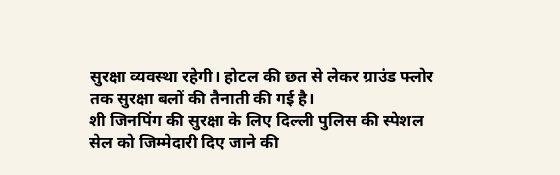सुरक्षा व्यवस्था रहेगी। होटल की छत से लेकर ग्राउंड फ्लोर तक सुरक्षा बलों की तैनाती की गई है।
शी जिनपिंग की सुरक्षा के लिए दिल्ली पुलिस की स्पेशल सेल को जिम्मेदारी दिए जाने की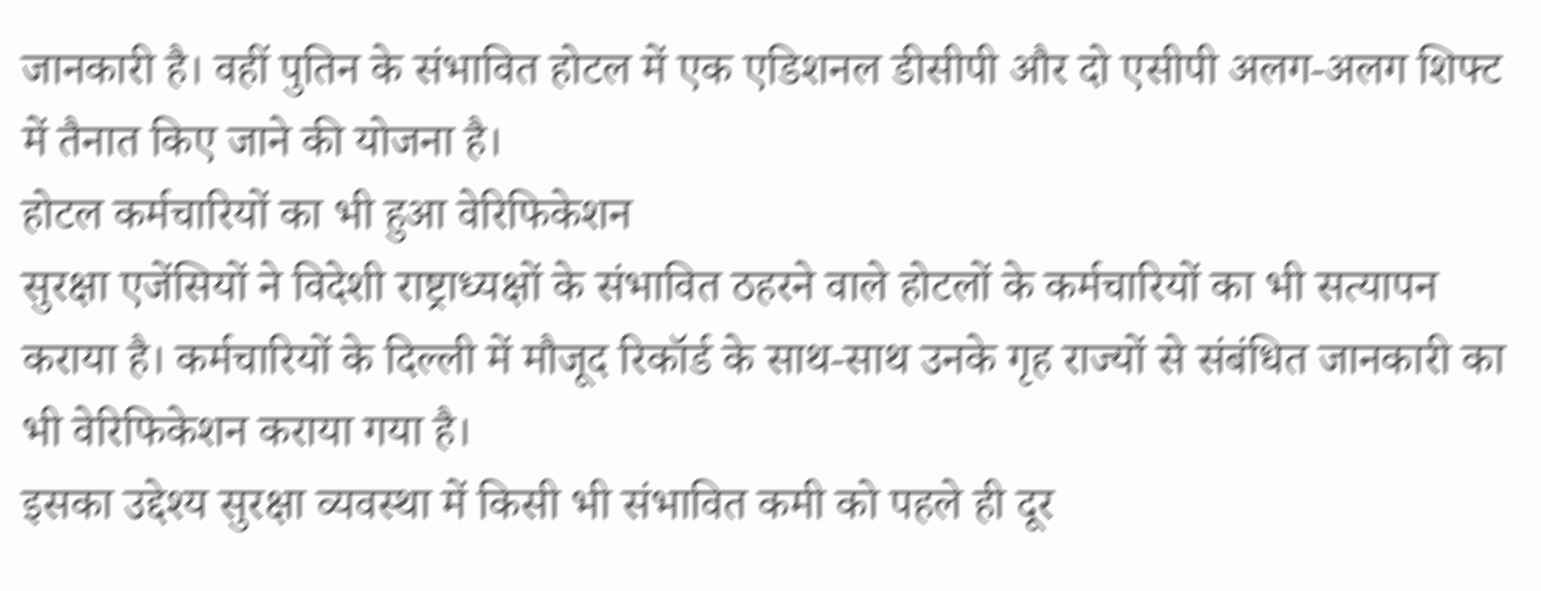जानकारी है। वहीं पुतिन के संभावित होटल में एक एडिशनल डीसीपी और दो एसीपी अलग-अलग शिफ्ट में तैनात किए जाने की योजना है।
होटल कर्मचारियों का भी हुआ वेरिफिकेशन
सुरक्षा एजेंसियों ने विदेशी राष्ट्राध्यक्षों के संभावित ठहरने वाले होटलों के कर्मचारियों का भी सत्यापन कराया है। कर्मचारियों के दिल्ली में मौजूद रिकॉर्ड के साथ-साथ उनके गृह राज्यों से संबंधित जानकारी का भी वेरिफिकेशन कराया गया है।
इसका उद्देश्य सुरक्षा व्यवस्था में किसी भी संभावित कमी को पहले ही दूर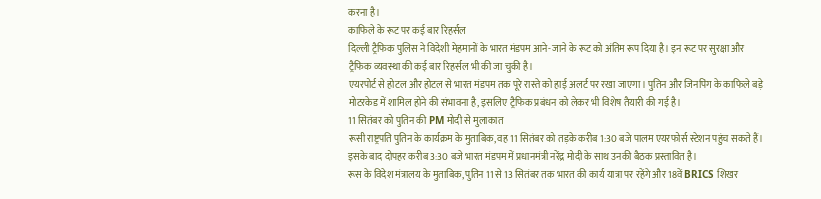करना है।
काफिले के रूट पर कई बार रिहर्सल
दिल्ली ट्रैफिक पुलिस ने विदेशी मेहमानों के भारत मंडपम आने-जाने के रूट को अंतिम रूप दिया है। इन रूट पर सुरक्षा और ट्रैफिक व्यवस्था की कई बार रिहर्सल भी की जा चुकी है।
एयरपोर्ट से होटल और होटल से भारत मंडपम तक पूरे रास्ते को हाई अलर्ट पर रखा जाएगा। पुतिन और जिनपिंग के काफिले बड़े मोटरकेड में शामिल होने की संभावना है, इसलिए ट्रैफिक प्रबंधन को लेकर भी विशेष तैयारी की गई है।
11 सितंबर को पुतिन की PM मोदी से मुलाकात
रूसी राष्ट्रपति पुतिन के कार्यक्रम के मुताबिक, वह 11 सितंबर को तड़के करीब 1:30 बजे पालम एयरफोर्स स्टेशन पहुंच सकते हैं। इसके बाद दोपहर करीब 3:30 बजे भारत मंडपम में प्रधानमंत्री नरेंद्र मोदी के साथ उनकी बैठक प्रस्तावित है।
रूस के विदेश मंत्रालय के मुताबिक, पुतिन 11 से 13 सितंबर तक भारत की कार्य यात्रा पर रहेंगे और 18वें BRICS शिखर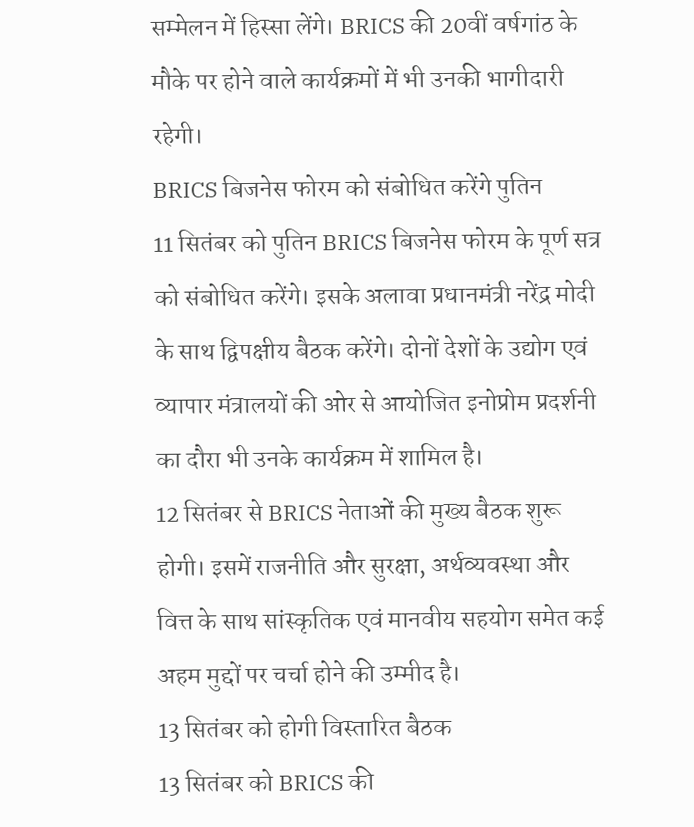सम्मेलन में हिस्सा लेंगे। BRICS की 20वीं वर्षगांठ के मौके पर होने वाले कार्यक्रमों में भी उनकी भागीदारी रहेगी।
BRICS बिजनेस फोरम को संबोधित करेंगे पुतिन
11 सितंबर को पुतिन BRICS बिजनेस फोरम के पूर्ण सत्र को संबोधित करेंगे। इसके अलावा प्रधानमंत्री नरेंद्र मोदी के साथ द्विपक्षीय बैठक करेंगे। दोनों देशों के उद्योग एवं व्यापार मंत्रालयों की ओर से आयोजित इनोप्रोम प्रदर्शनी का दौरा भी उनके कार्यक्रम में शामिल है।
12 सितंबर से BRICS नेताओं की मुख्य बैठक शुरू होगी। इसमें राजनीति और सुरक्षा, अर्थव्यवस्था और वित्त के साथ सांस्कृतिक एवं मानवीय सहयोग समेत कई अहम मुद्दों पर चर्चा होने की उम्मीद है।
13 सितंबर को होगी विस्तारित बैठक
13 सितंबर को BRICS की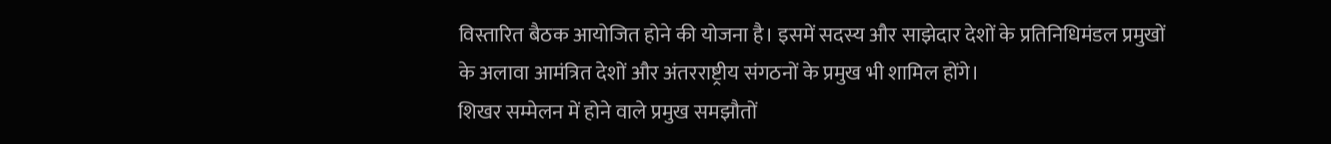विस्तारित बैठक आयोजित होने की योजना है। इसमें सदस्य और साझेदार देशों के प्रतिनिधिमंडल प्रमुखों के अलावा आमंत्रित देशों और अंतरराष्ट्रीय संगठनों के प्रमुख भी शामिल होंगे।
शिखर सम्मेलन में होने वाले प्रमुख समझौतों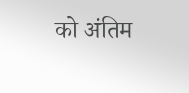को अंतिम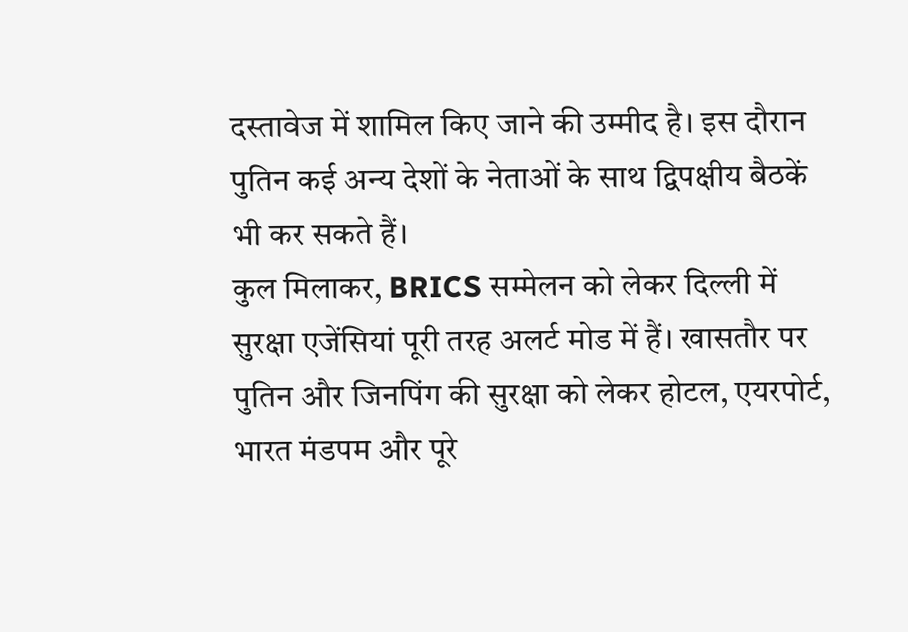दस्तावेज में शामिल किए जाने की उम्मीद है। इस दौरान पुतिन कई अन्य देशों के नेताओं के साथ द्विपक्षीय बैठकें भी कर सकते हैं।
कुल मिलाकर, BRICS सम्मेलन को लेकर दिल्ली में सुरक्षा एजेंसियां पूरी तरह अलर्ट मोड में हैं। खासतौर पर पुतिन और जिनपिंग की सुरक्षा को लेकर होटल, एयरपोर्ट, भारत मंडपम और पूरे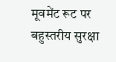मूवमेंट रूट पर बहुस्तरीय सुरक्षा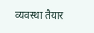व्यवस्था तैयार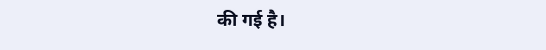की गई है।